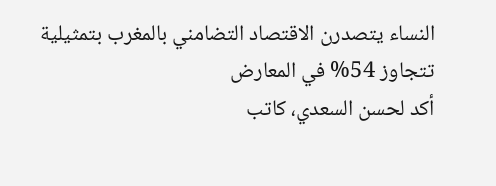النساء يتصدرن الاقتصاد التضامني بالمغرب بتمثيلية تتجاوز 54% في المعارض
أكد لحسن السعدي، كاتب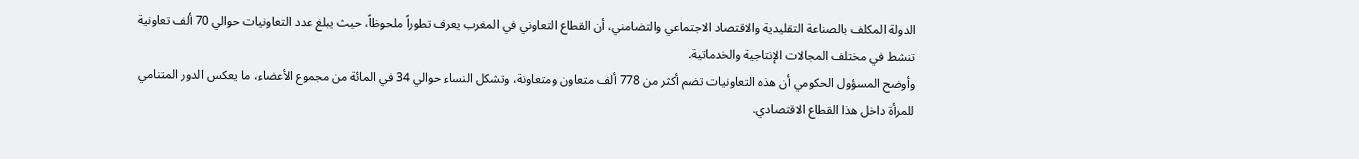الدولة المكلف بالصناعة التقليدية والاقتصاد الاجتماعي والتضامني، أن القطاع التعاوني في المغرب يعرف تطوراً ملحوظاً، حيث يبلغ عدد التعاونيات حوالي 70 ألف تعاونية تنشط في مختلف المجالات الإنتاجية والخدماتية.
وأوضح المسؤول الحكومي أن هذه التعاونيات تضم أكثر من 778 ألف متعاون ومتعاونة، وتشكل النساء حوالي 34 في المائة من مجموع الأعضاء، ما يعكس الدور المتنامي للمرأة داخل هذا القطاع الاقتصادي.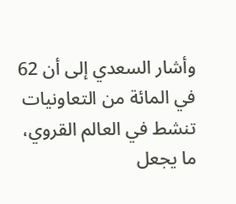وأشار السعدي إلى أن 62 في المائة من التعاونيات تنشط في العالم القروي، ما يجعل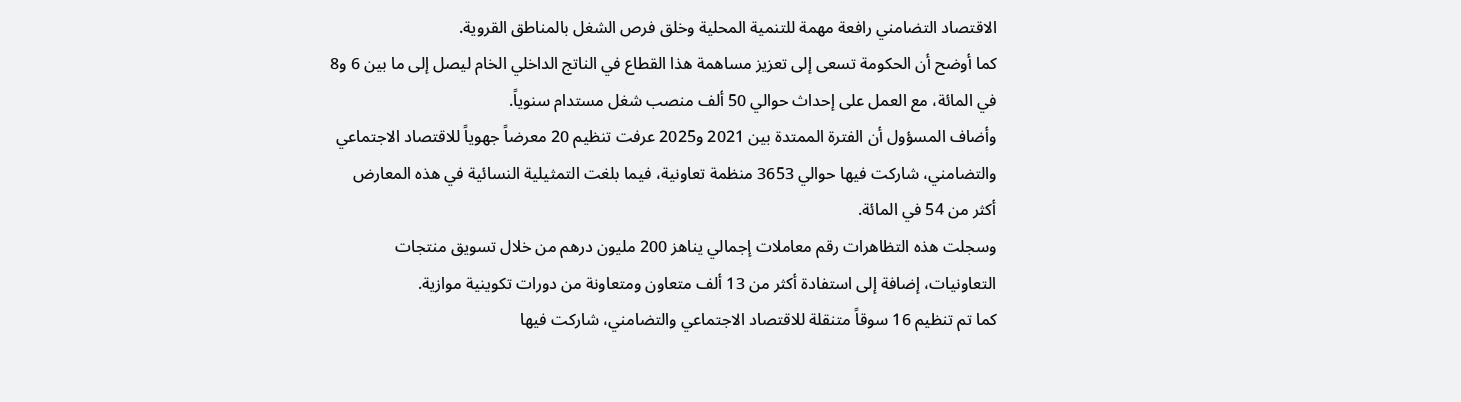الاقتصاد التضامني رافعة مهمة للتنمية المحلية وخلق فرص الشغل بالمناطق القروية.
كما أوضح أن الحكومة تسعى إلى تعزيز مساهمة هذا القطاع في الناتج الداخلي الخام ليصل إلى ما بين 6 و8 في المائة، مع العمل على إحداث حوالي 50 ألف منصب شغل مستدام سنوياً.
وأضاف المسؤول أن الفترة الممتدة بين 2021 و2025 عرفت تنظيم 20 معرضاً جهوياً للاقتصاد الاجتماعي والتضامني، شاركت فيها حوالي 3653 منظمة تعاونية، فيما بلغت التمثيلية النسائية في هذه المعارض أكثر من 54 في المائة.
وسجلت هذه التظاهرات رقم معاملات إجمالي يناهز 200 مليون درهم من خلال تسويق منتجات التعاونيات، إضافة إلى استفادة أكثر من 13 ألف متعاون ومتعاونة من دورات تكوينية موازية.
كما تم تنظيم 16 سوقاً متنقلة للاقتصاد الاجتماعي والتضامني، شاركت فيها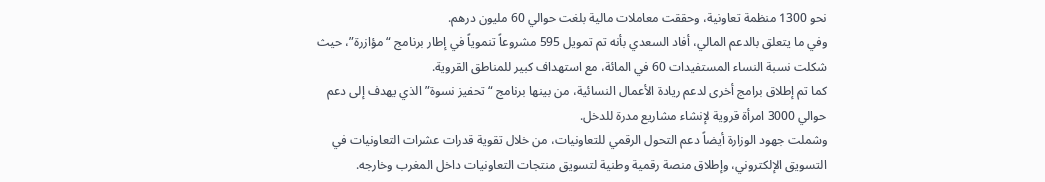نحو 1300 منظمة تعاونية، وحققت معاملات مالية بلغت حوالي 60 مليون درهم.
وفي ما يتعلق بالدعم المالي، أفاد السعدي بأنه تم تمويل 595 مشروعاً تنموياً في إطار برنامج “مؤازرة”، حيث شكلت نسبة النساء المستفيدات 60 في المائة، مع استهداف كبير للمناطق القروية.
كما تم إطلاق برامج أخرى لدعم ريادة الأعمال النسائية، من بينها برنامج “تحفيز نسوة” الذي يهدف إلى دعم حوالي 3000 امرأة قروية لإنشاء مشاريع مدرة للدخل.
وشملت جهود الوزارة أيضاً دعم التحول الرقمي للتعاونيات، من خلال تقوية قدرات عشرات التعاونيات في التسويق الإلكتروني، وإطلاق منصة رقمية وطنية لتسويق منتجات التعاونيات داخل المغرب وخارجه.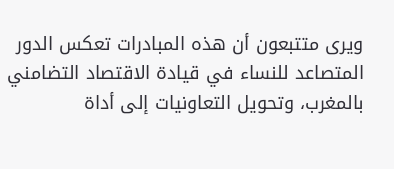ويرى متتبعون أن هذه المبادرات تعكس الدور المتصاعد للنساء في قيادة الاقتصاد التضامني بالمغرب، وتحويل التعاونيات إلى أداة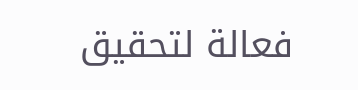فعالة لتحقيق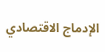الإدماج الاقتصادي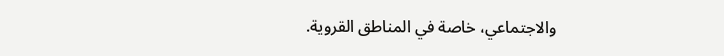والاجتماعي، خاصة في المناطق القروية.